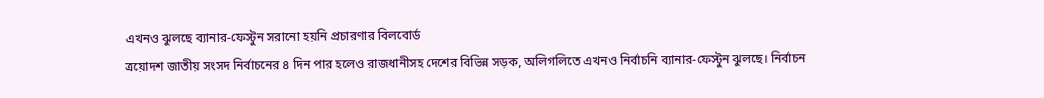এখনও ঝুলছে ব্যানার-ফেস্টুন সরানো হয়নি প্রচারণার বিলবোর্ড
ত্রয়োদশ জাতীয় সংসদ নির্বাচনের ৪ দিন পার হলেও রাজধানীসহ দেশের বিভিন্ন সড়ক, অলিগলিতে এখনও নির্বাচনি ব্যানার-ফেস্টুন ঝুলছে। নির্বাচন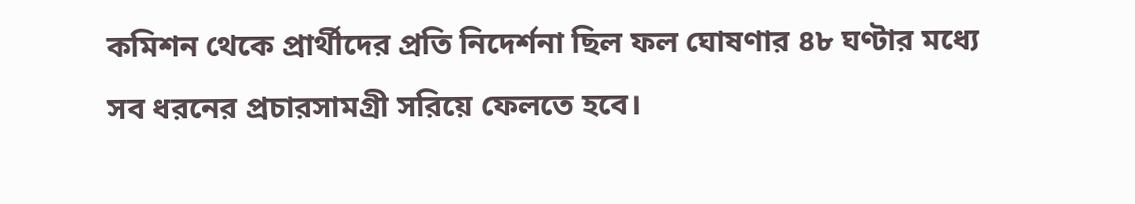কমিশন থেকে প্রার্থীদের প্রতি নিদের্শনা ছিল ফল ঘোষণার ৪৮ ঘণ্টার মধ্যে সব ধরনের প্রচারসামগ্রী সরিয়ে ফেলতে হবে।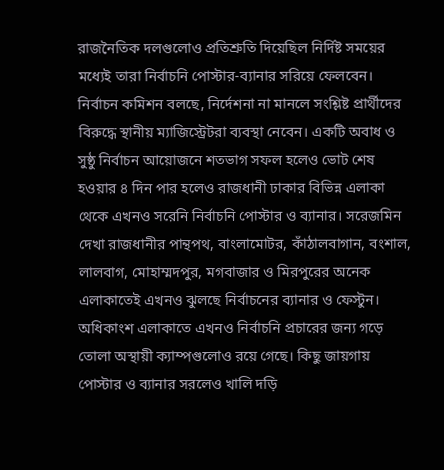রাজনৈতিক দলগুলোও প্রতিশ্রুতি দিয়েছিল নির্দিষ্ট সময়ের মধ্যেই তারা নির্বাচনি পোস্টার-ব্যানার সরিয়ে ফেলবেন। নির্বাচন কমিশন বলছে, নির্দেশনা না মানলে সংশ্লিষ্ট প্রার্থীদের বিরুদ্ধে স্থানীয় ম্যাজিস্ট্রেটরা ব্যবস্থা নেবেন। একটি অবাধ ও সুষ্ঠু নির্বাচন আয়োজনে শতভাগ সফল হলেও ভোট শেষ হওয়ার ৪ দিন পার হলেও রাজধানী ঢাকার বিভিন্ন এলাকা থেকে এখনও সরেনি নির্বাচনি পোস্টার ও ব্যানার। সরেজমিন দেখা রাজধানীর পান্থপথ, বাংলামোটর, কাঁঠালবাগান, বংশাল, লালবাগ, মোহাম্মদপুর, মগবাজার ও মিরপুরের অনেক এলাকাতেই এখনও ঝুলছে নির্বাচনের ব্যানার ও ফেস্টুন। অধিকাংশ এলাকাতে এখনও নির্বাচনি প্রচারের জন্য গড়ে তোলা অস্থায়ী ক্যাম্পগুলোও রয়ে গেছে। কিছু জায়গায় পোস্টার ও ব্যানার সরলেও খালি দড়ি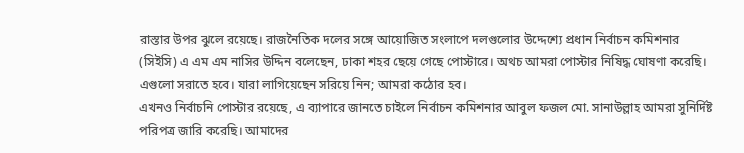রাস্তার উপর ঝুলে রয়েছে। রাজনৈতিক দলের সঙ্গে আয়োজিত সংলাপে দলগুলোর উদ্দেশ্যে প্রধান নির্বাচন কমিশনার (সিইসি) এ এম এম নাসির উদ্দিন বলেছেন, ঢাকা শহর ছেয়ে গেছে পোস্টারে। অথচ আমরা পোস্টার নিষিদ্ধ ঘোষণা করেছি। এগুলো সরাতে হবে। যারা লাগিয়েছেন সরিয়ে নিন; আমরা কঠোর হব।
এখনও নির্বাচনি পোস্টার রয়েছে, এ ব্যাপারে জানতে চাইলে নির্বাচন কমিশনার আবুল ফজল মো. সানাউল্লাহ আমরা সুনির্দিষ্ট পরিপত্র জারি করেছি। আমাদের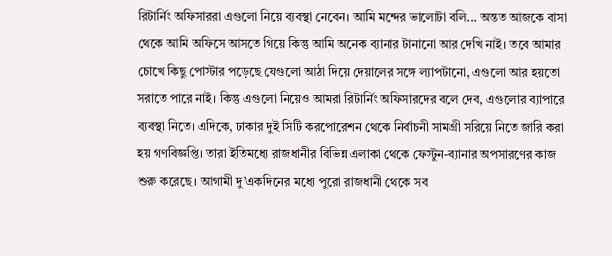রিটার্নিং অফিসাররা এগুলো নিয়ে ব্যবস্থা নেবেন। আমি মন্দের ভালোটা বলি... অন্তত আজকে বাসা থেকে আমি অফিসে আসতে গিয়ে কিন্তু আমি অনেক ব্যানার টানানো আর দেখি নাই। তবে আমার চোখে কিছু পোস্টার পড়েছে যেগুলো আঠা দিয়ে দেয়ালের সঙ্গে ল্যাপটানো, এগুলো আর হয়তো সরাতে পারে নাই। কিন্তু এগুলো নিয়েও আমরা রিটার্নিং অফিসারদের বলে দেব, এগুলোর ব্যাপারে ব্যবস্থা নিতে। এদিকে, ঢাকার দুই সিটি করপোরেশন থেকে নির্বাচনী সামগ্রী সরিয়ে নিতে জারি করা হয় গণবিজ্ঞপ্তি। তারা ইতিমধ্যে রাজধানীর বিভিন্ন এলাকা থেকে ফেস্টুন-ব্যানার অপসারণের কাজ শুরু করেছে। আগামী দু’একদিনের মধ্যে পুরো রাজধানী থেকে সব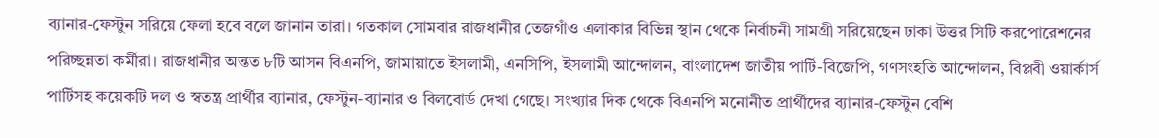ব্যানার-ফেস্টুন সরিয়ে ফেলা হবে বলে জানান তারা। গতকাল সোমবার রাজধানীর তেজগাঁও এলাকার বিভিন্ন স্থান থেকে নির্বাচনী সামগ্রী সরিয়েছেন ঢাকা উত্তর সিটি করপোরেশনের পরিচ্ছন্নতা কর্মীরা। রাজধানীর অন্তত ৮টি আসন বিএনপি, জামায়াতে ইসলামী, এনসিপি, ইসলামী আন্দোলন, বাংলাদেশ জাতীয় পার্টি-বিজেপি, গণসংহতি আন্দোলন, বিপ্লবী ওয়ার্কার্স পার্টিসহ কয়েকটি দল ও স্বতন্ত্র প্রার্থীর ব্যানার, ফেস্টুন-ব্যানার ও বিলবোর্ড দেখা গেছে। সংখ্যার দিক থেকে বিএনপি মনোনীত প্রার্থীদের ব্যানার-ফেস্টুন বেশি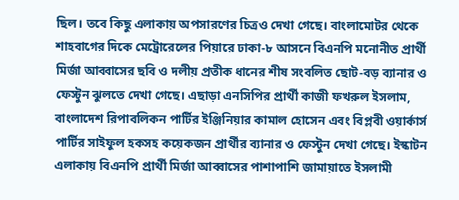ছিল। তবে কিছু এলাকায় অপসারণের চিত্রও দেখা গেছে। বাংলামোটর থেকে শাহবাগের দিকে মেট্রোরেলের পিয়ারে ঢাকা-৮ আসনে বিএনপি মনোনীত প্রার্থী মির্জা আব্বাসের ছবি ও দলীয় প্রতীক ধানের শীষ সংবলিত ছোট-বড় ব্যানার ও ফেস্টুন ঝুলতে দেখা গেছে। এছাড়া এনসিপির প্রার্থী কাজী ফখরুল ইসলাম, বাংলাদেশ রিপাবলিকন পার্টির ইঞ্জিনিয়ার কামাল হোসেন এবং বিপ্লবী ওয়ার্কার্স পার্টির সাইফুল হকসহ কয়েকজন প্রার্থীর ব্যানার ও ফেস্টুন দেখা গেছে। ইস্কাটন এলাকায় বিএনপি প্রার্থী মির্জা আব্বাসের পাশাপাশি জামায়াতে ইসলামী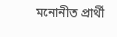মনোনীত প্রার্থী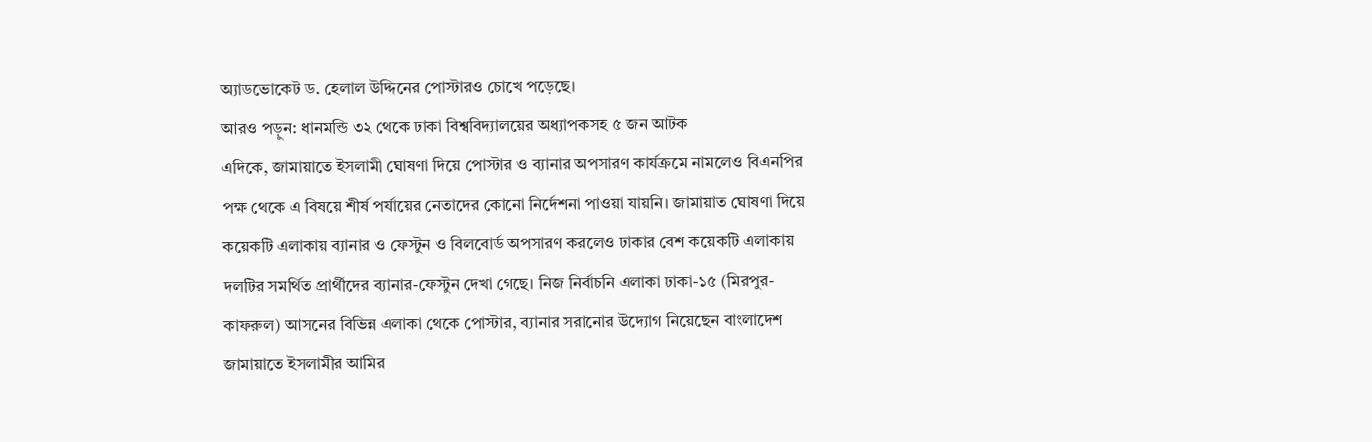অ্যাডভোকেট ড. হেলাল উদ্দিনের পোস্টারও চোখে পড়েছে।
আরও পড়ুন: ধানমন্ডি ৩২ থেকে ঢাকা বিশ্ববিদ্যালয়ের অধ্যাপকসহ ৫ জন আটক
এদিকে, জামায়াতে ইসলামী ঘোষণা দিয়ে পোস্টার ও ব্যানার অপসারণ কার্যক্রমে নামলেও বিএনপির পক্ষ থেকে এ বিষয়ে শীর্ষ পর্যায়ের নেতাদের কোনো নির্দেশনা পাওয়া যায়নি। জামায়াত ঘোষণা দিয়ে কয়েকটি এলাকায় ব্যানার ও ফেস্টুন ও বিলবোর্ড অপসারণ করলেও ঢাকার বেশ কয়েকটি এলাকায় দলটির সমর্থিত প্রার্থীদের ব্যানার-ফেস্টুন দেখা গেছে। নিজ নির্বাচনি এলাকা ঢাকা-১৫ (মিরপুর-কাফরুল) আসনের বিভিন্ন এলাকা থেকে পোস্টার, ব্যানার সরানোর উদ্যোগ নিয়েছেন বাংলাদেশ জামায়াতে ইসলামীর আমির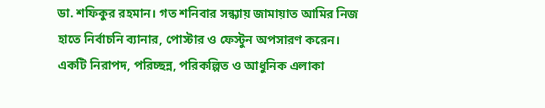ডা. শফিকুর রহমান। গত শনিবার সন্ধ্যায় জামায়াত আমির নিজ হাতে নির্বাচনি ব্যানার, পোস্টার ও ফেস্টুন অপসারণ করেন। একটি নিরাপদ, পরিচ্ছন্ন, পরিকল্পিত ও আধুনিক এলাকা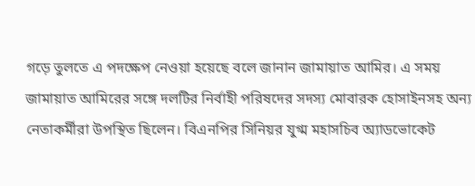গড়ে তুলতে এ পদক্ষেপ নেওয়া হয়েছে বলে জানান জামায়াত আমির। এ সময় জামায়াত আমিরের সঙ্গে দলটির নির্বাহী পরিষদের সদস্য মোবারক হোসাইনসহ অন্য নেতাকর্মীরা উপস্থিত ছিলেন। বিএনপির সিনিয়র যুগ্ম মহাসচিব অ্যাডভোকেট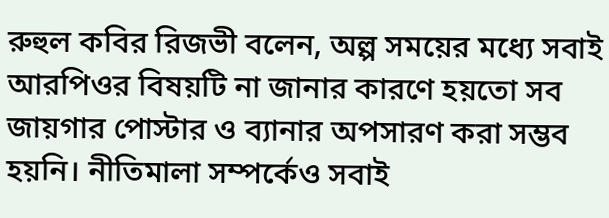রুহুল কবির রিজভী বলেন, অল্প সময়ের মধ্যে সবাই আরপিওর বিষয়টি না জানার কারণে হয়তো সব জায়গার পোস্টার ও ব্যানার অপসারণ করা সম্ভব হয়নি। নীতিমালা সম্পর্কেও সবাই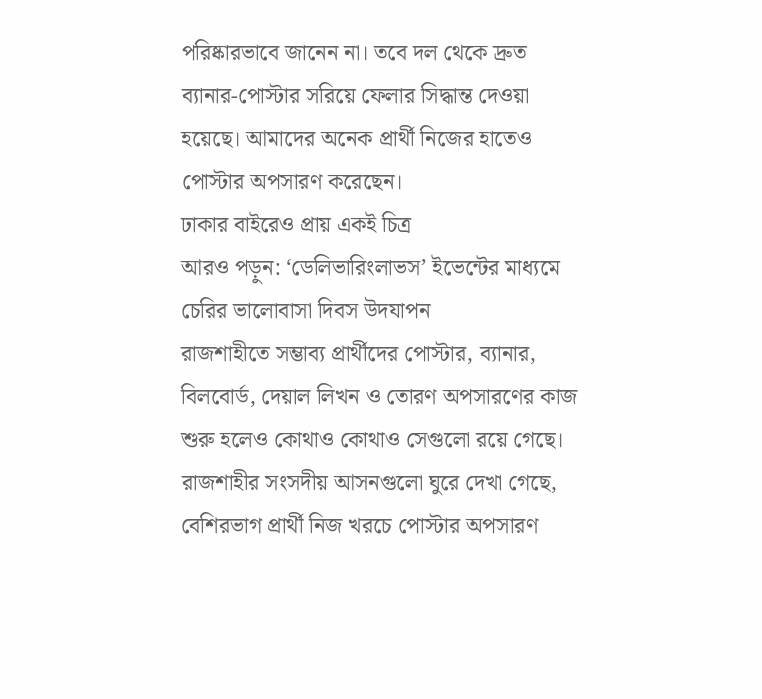পরিষ্কারভাবে জানেন না। তবে দল থেকে দ্রুত ব্যানার-পোস্টার সরিয়ে ফেলার সিদ্ধান্ত দেওয়া হয়েছে। আমাদের অনেক প্রার্থী নিজের হাতেও পোস্টার অপসারণ করেছেন।
ঢাকার বাইরেও প্রায় একই চিত্র
আরও পড়ুন: ‘ডেলিভারিংলাভস’ ইভেন্টের মাধ্যমে চেরির ভালোবাসা দিবস উদযাপন
রাজশাহীতে সম্ভাব্য প্রার্থীদের পোস্টার, ব্যানার, বিলবোর্ড, দেয়াল লিখন ও তোরণ অপসারণের কাজ শুরু হলেও কোথাও কোথাও সেগুলো রয়ে গেছে। রাজশাহীর সংসদীয় আসনগুলো ঘুরে দেখা গেছে, বেশিরভাগ প্রার্থী নিজ খরচে পোস্টার অপসারণ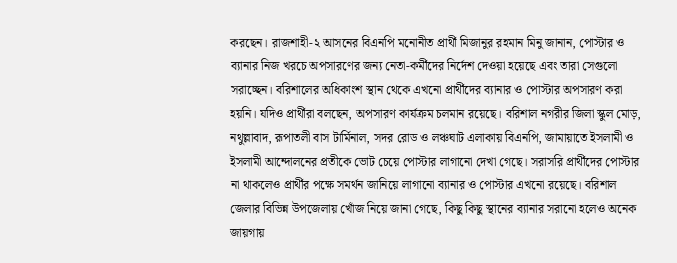করছেন। রাজশাহী-২ আসনের বিএনপি মনোনীত প্রার্থী মিজানুর রহমান মিনু জানান, পোস্টার ও ব্যানার নিজ খরচে অপসারণের জন্য নেতা-কর্মীদের নির্দেশ দেওয়া হয়েছে এবং তারা সেগুলো সরাচ্ছেন। বরিশালের অধিকাংশ স্থান থেকে এখনো প্রার্থীদের ব্যানার ও পোস্টার অপসারণ করা হয়নি। যদিও প্রার্থীরা বলছেন, অপসারণ কার্যক্রম চলমান রয়েছে। বরিশাল নগরীর জিলা স্কুল মোড়, নথুল্লাবাদ, রূপাতলী বাস টার্মিনাল, সদর রোড ও লঞ্চঘাট এলাকায় বিএনপি, জামায়াতে ইসলামী ও ইসলামী আন্দোলনের প্রতীকে ভোট চেয়ে পোস্টার লাগানো দেখা গেছে। সরাসরি প্রার্থীদের পোস্টার না থাকলেও প্রার্থীর পক্ষে সমর্থন জানিয়ে লাগানো ব্যানার ও পোস্টার এখনো রয়েছে। বরিশাল জেলার বিভিন্ন উপজেলায় খোঁজ নিয়ে জানা গেছে, কিছু কিছু স্থানের ব্যানার সরানো হলেও অনেক জায়গায়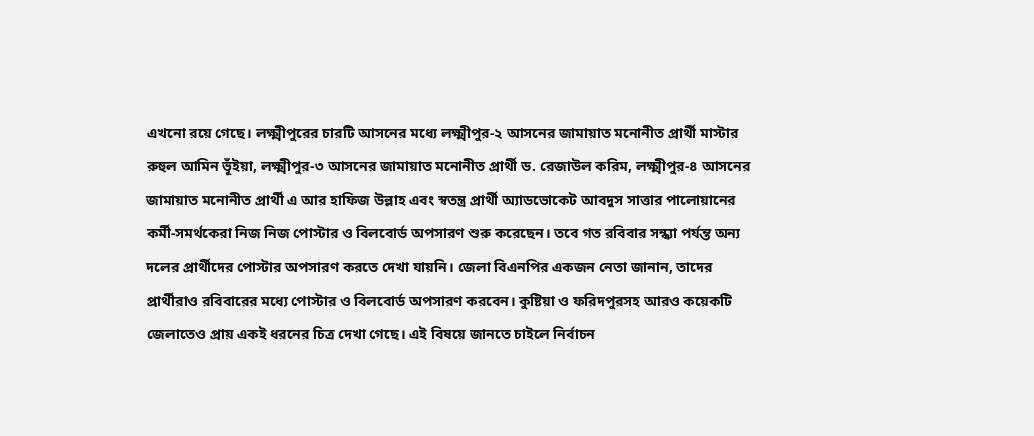এখনো রয়ে গেছে। লক্ষ্মীপুরের চারটি আসনের মধ্যে লক্ষ্মীপুর-২ আসনের জামায়াত মনোনীত প্রার্থী মাস্টার রুহুল আমিন ভূঁইয়া, লক্ষ্মীপুর-৩ আসনের জামায়াত মনোনীত প্রার্থী ড. রেজাউল করিম, লক্ষ্মীপুর-৪ আসনের জামায়াত মনোনীত প্রার্থী এ আর হাফিজ উল্লাহ এবং স্বতন্ত্র প্রার্থী অ্যাডভোকেট আবদুস সাত্তার পালোয়ানের কর্মী-সমর্থকেরা নিজ নিজ পোস্টার ও বিলবোর্ড অপসারণ শুরু করেছেন। তবে গত রবিবার সন্ধ্যা পর্যন্ত অন্য দলের প্রার্থীদের পোস্টার অপসারণ করতে দেখা যায়নি। জেলা বিএনপির একজন নেতা জানান, তাদের প্রার্থীরাও রবিবারের মধ্যে পোস্টার ও বিলবোর্ড অপসারণ করবেন। কুষ্টিয়া ও ফরিদপুরসহ আরও কয়েকটি জেলাতেও প্রায় একই ধরনের চিত্র দেখা গেছে। এই বিষয়ে জানতে চাইলে নির্বাচন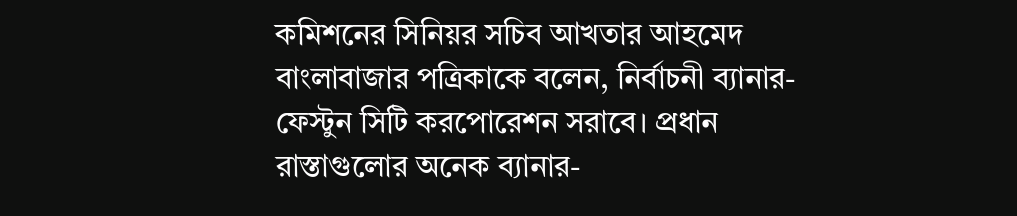কমিশনের সিনিয়র সচিব আখতার আহমেদ বাংলাবাজার পত্রিকাকে বলেন, নির্বাচনী ব্যানার-ফেস্টুন সিটি করপোরেশন সরাবে। প্রধান রাস্তাগুলোর অনেক ব্যানার-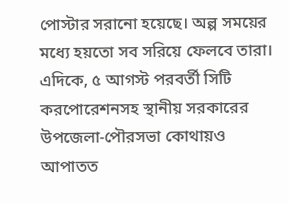পোস্টার সরানো হয়েছে। অল্প সময়ের মধ্যে হয়তো সব সরিয়ে ফেলবে তারা। এদিকে, ৫ আগস্ট পরবর্তী সিটি করপোরেশনসহ স্থানীয় সরকারের উপজেলা-পৌরসভা কোথায়ও আপাতত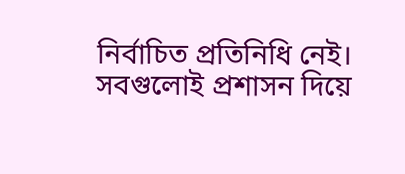নির্বাচিত প্রতিনিধি নেই। সবগুলোই প্রশাসন দিয়ে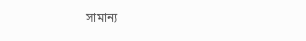সামান্য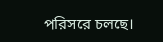পরিসরে চলছে।